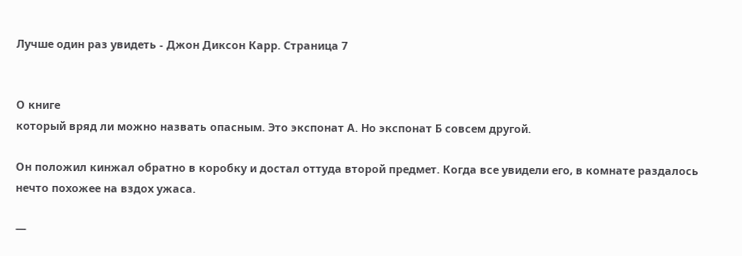Лучше один раз увидеть - Джон Диксон Карр. Страница 7


О книге
который вряд ли можно назвать опасным. Это экспонат А. Но экспонат Б совсем другой.

Он положил кинжал обратно в коробку и достал оттуда второй предмет. Когда все увидели его, в комнате раздалось нечто похожее на вздох ужаса.

—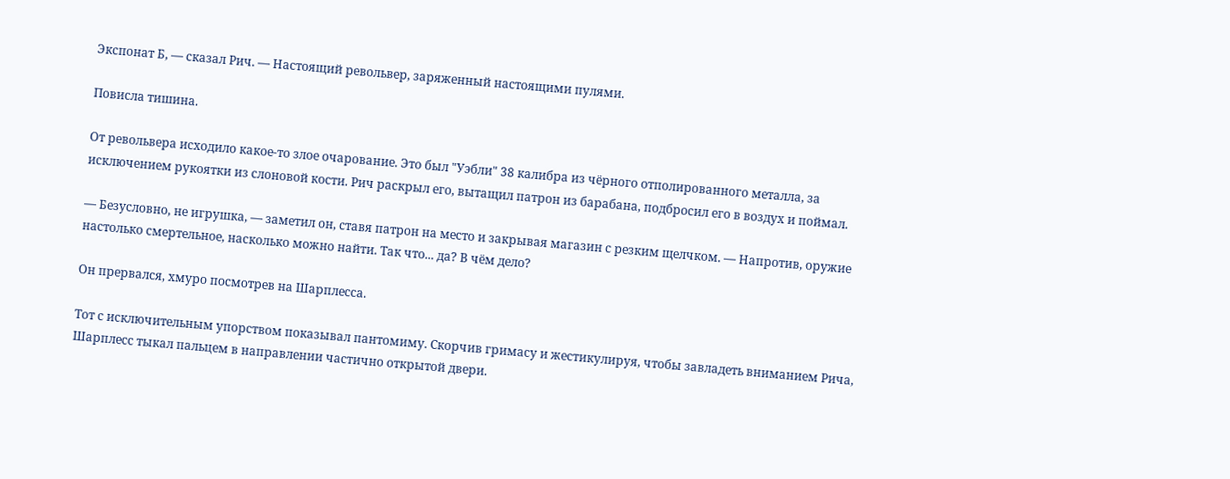Экспонат Б, — сказал Рич. — Настоящий револьвер, заряженный настоящими пулями.

Повисла тишина.

От револьвера исходило какое-то злое очарование. Это был "Уэбли" 38 калибра из чёрного отполированного металла, за исключением рукоятки из слоновой кости. Рич раскрыл его, вытащил патрон из барабана, подбросил его в воздух и поймал.

— Безусловно, не игрушка, — заметил он, ставя патрон на место и закрывая магазин с резким щелчком. — Напротив, оружие настолько смертельное, насколько можно найти. Так что... да? В чём дело?

Он прервался, хмуро посмотрев на Шарплесса.

Тот с исключительным упорством показывал пантомиму. Скорчив гримасу и жестикулируя, чтобы завладеть вниманием Рича, Шарплесс тыкал пальцем в направлении частично открытой двери.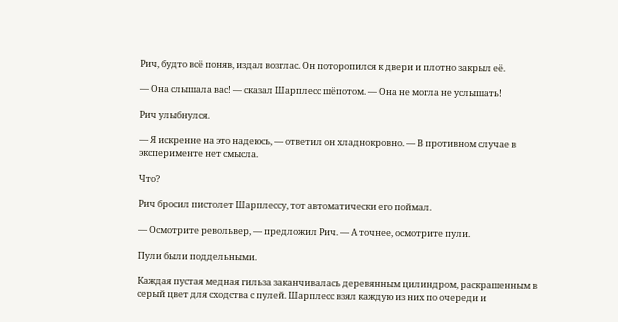Рич, будто всё поняв, издал возглас. Он поторопился к двери и плотно закрыл её.

— Она слышала вас! — сказал Шарплесс шёпотом. — Она не могла не услышать!

Рич улыбнулся.

— Я искренне на это надеюсь, — ответил он хладнокровно. — В противном случае в эксперименте нет смысла.

Что?

Рич бросил пистолет Шарплессу, тот автоматически его поймал.

— Осмотрите револьвер, — предложил Рич. — А точнее, осмотрите пули.

Пули были поддельными.

Каждая пустая медная гильза заканчивалась деревянным цилиндром, раскрашенным в серый цвет для сходства с пулей. Шарплесс взял каждую из них по очереди и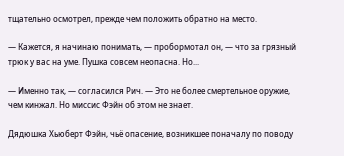тщательно осмотрел, прежде чем положить обратно на место.

— Кажется, я начинаю понимать, — пробормотал он, — что за грязный трюк у вас на уме. Пушка совсем неопасна. Но...

— Именно так, — согласился Рич. — Это не более смертельное оружие, чем кинжал. Но миссис Фэйн об этом не знает.

Дядюшка Хьюберт Фэйн, чьё опасение, возникшее поначалу по поводу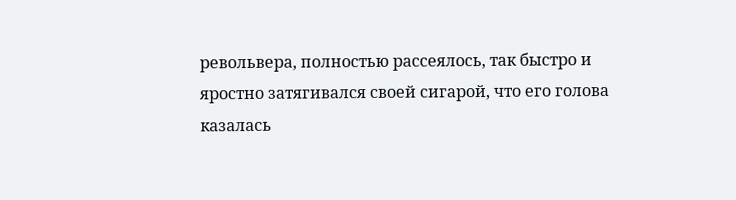револьвера, полностью рассеялось, так быстро и яростно затягивался своей сигарой, что его голова казалась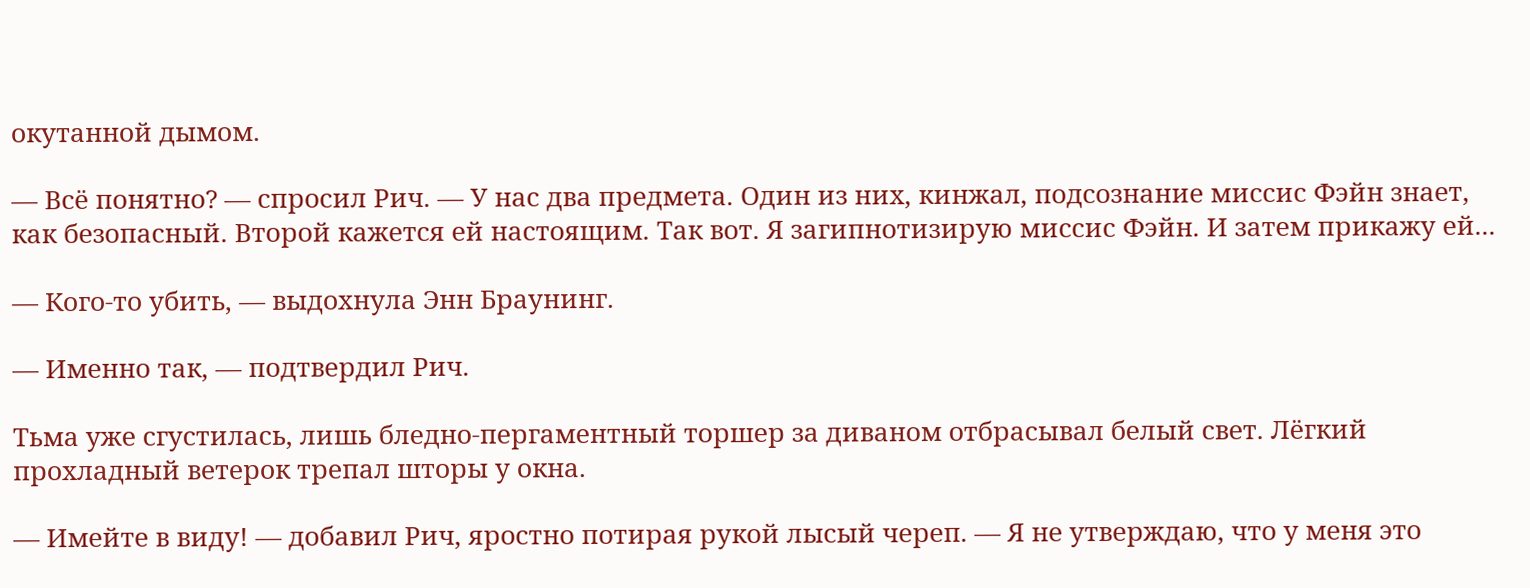окутанной дымом.

— Всё понятно? — спросил Рич. — У нас два предмета. Один из них, кинжал, подсознание миссис Фэйн знает, как безопасный. Второй кажется ей настоящим. Так вот. Я загипнотизирую миссис Фэйн. И затем прикажу ей...

— Кого-то убить, — выдохнула Энн Браунинг.

— Именно так, — подтвердил Рич.

Тьма уже сгустилась, лишь бледно-пергаментный торшер за диваном отбрасывал белый свет. Лёгкий прохладный ветерок трепал шторы у окна.

— Имейте в виду! — добавил Рич, яростно потирая рукой лысый череп. — Я не утверждаю, что у меня это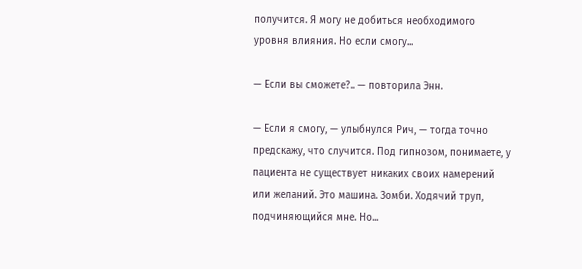получится. Я могу не добиться необходимого уровня влияния. Но если смогу...

— Если вы сможете?.. — повторила Энн.

— Если я смогу, — улыбнулся Рич, — тогда точно предскажу, что случится. Под гипнозом, понимаете, у пациента не существует никаких своих намерений или желаний. Это машина. Зомби. Ходячий труп, подчиняющийся мне. Но...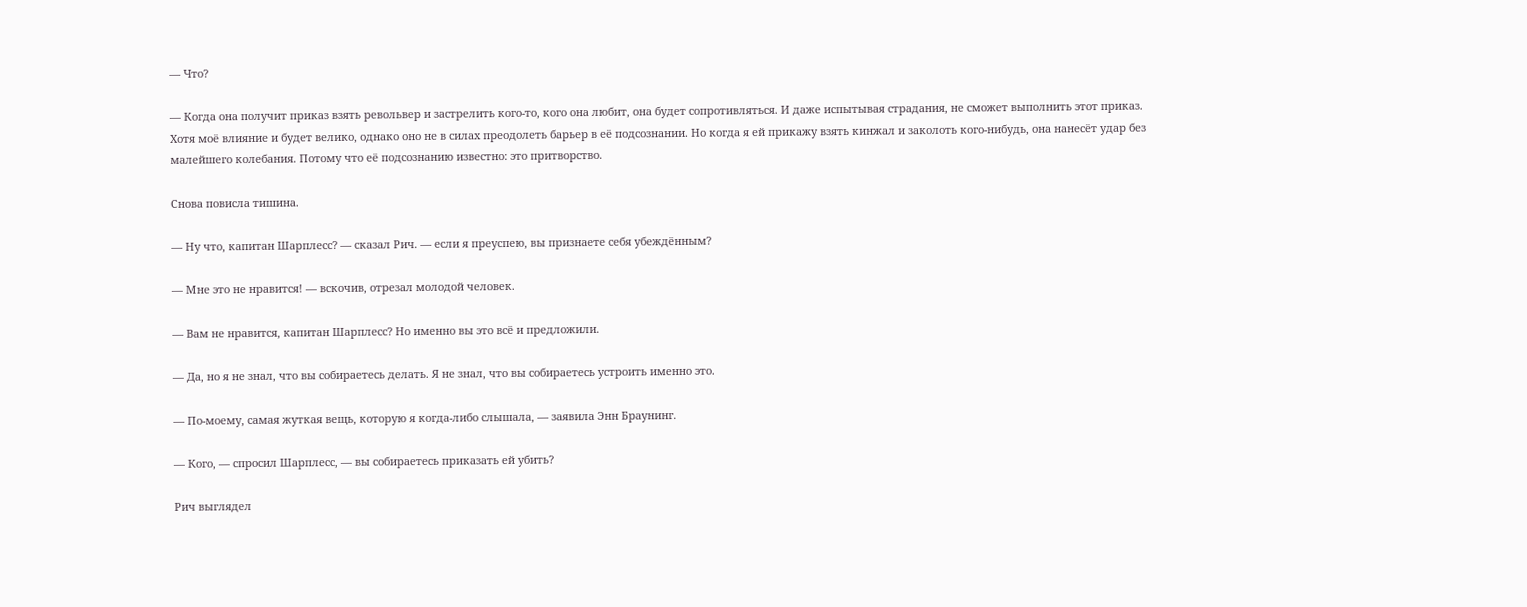— Что?

— Когда она получит приказ взять револьвер и застрелить кого-то, кого она любит, она будет сопротивляться. И даже испытывая страдания, не сможет выполнить этот приказ. Хотя моё влияние и будет велико, однако оно не в силах преодолеть барьер в её подсознании. Но когда я ей прикажу взять кинжал и заколоть кого-нибудь, она нанесёт удар без малейшего колебания. Потому что её подсознанию известно: это притворство.

Снова повисла тишина.

— Ну что, капитан Шарплесс? — сказал Рич. — если я преуспею, вы признаете себя убеждённым?

— Мне это не нравится! — вскочив, отрезал молодой человек.

— Вам не нравится, капитан Шарплесс? Но именно вы это всё и предложили.

— Да, но я не знал, что вы собираетесь делать. Я не знал, что вы собираетесь устроить именно это.

— По-моему, самая жуткая вещь, которую я когда-либо слышала, — заявила Энн Браунинг.

— Кого, — спросил Шарплесс, — вы собираетесь приказать ей убить?

Рич выглядел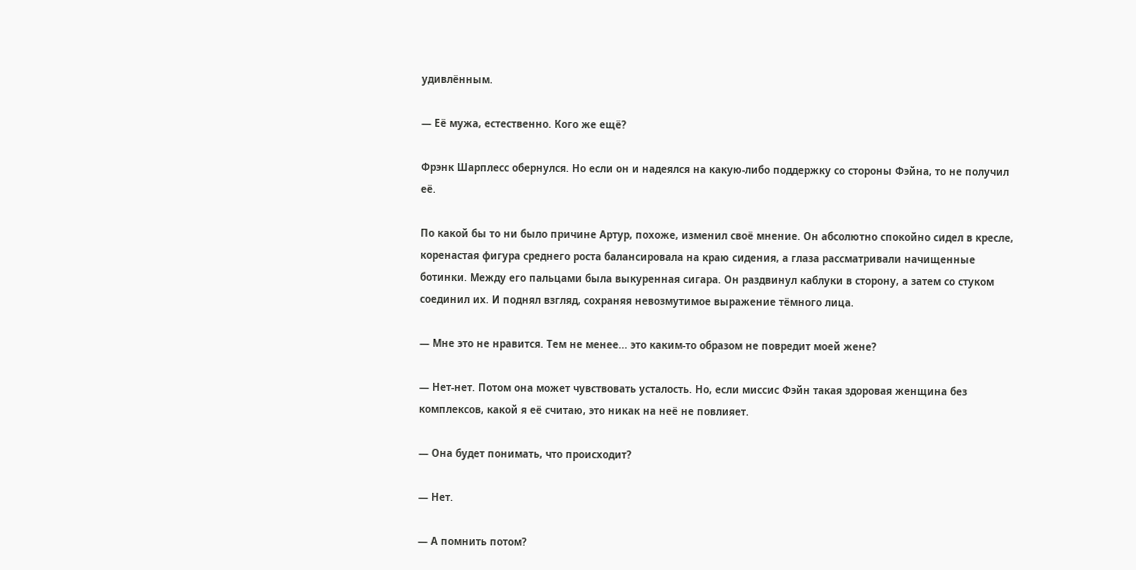удивлённым.

— Её мужа, естественно. Кого же ещё?

Фрэнк Шарплесс обернулся. Но если он и надеялся на какую-либо поддержку со стороны Фэйна, то не получил её.

По какой бы то ни было причине Артур, похоже, изменил своё мнение. Он абсолютно спокойно сидел в кресле, коренастая фигура среднего роста балансировала на краю сидения, а глаза рассматривали начищенные ботинки. Между его пальцами была выкуренная сигара. Он раздвинул каблуки в сторону, а затем со стуком соединил их. И поднял взгляд, сохраняя невозмутимое выражение тёмного лица.

— Мне это не нравится. Тем не менее... это каким-то образом не повредит моей жене?

— Нет-нет. Потом она может чувствовать усталость. Но, если миссис Фэйн такая здоровая женщина без комплексов, какой я её считаю, это никак на неё не повлияет.

— Она будет понимать, что происходит?

— Нет.

— А помнить потом?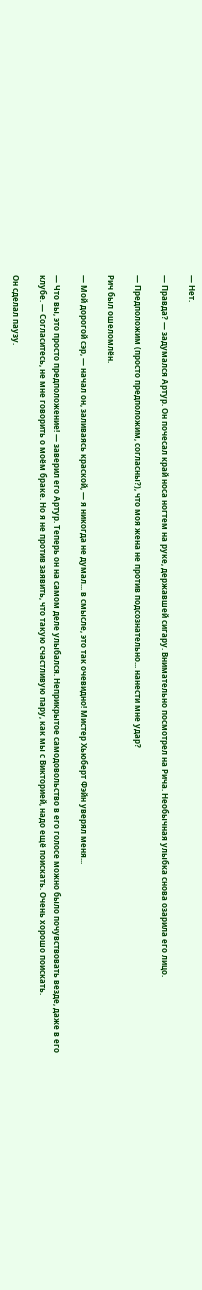— Нет.

— Правда? — задумался Артур. Он почесал край носа ногтем на руке, державшей сигару. Внимательно посмотрел на Рича. Необычная улыбка снова озарила его лицо.

— Предположим (просто предположим, согласны?), что моя жена не против подсознательно... нанести мне удар?

Рич был ошеломлён.

— Мой дорогой сэр, — начал он, заливаясь краской, — я никогда не думал... в смысле, это так очевидно! Мистер Хьюберт Фэйн уверял меня...

— Что вы, это просто предположение! — заверил его Артур. Теперь он на самом деле улыбался. Неприкрытое самодовольство в его голосе можно было почувствовать везде, даже в его клубе. — Согласитесь, не мне говорить о моём браке. Но я не против заявить, что такую счастливую пару, как мы с Викторией, надо ещё поискать. Очень хорошо поискать.

Он сделал паузу.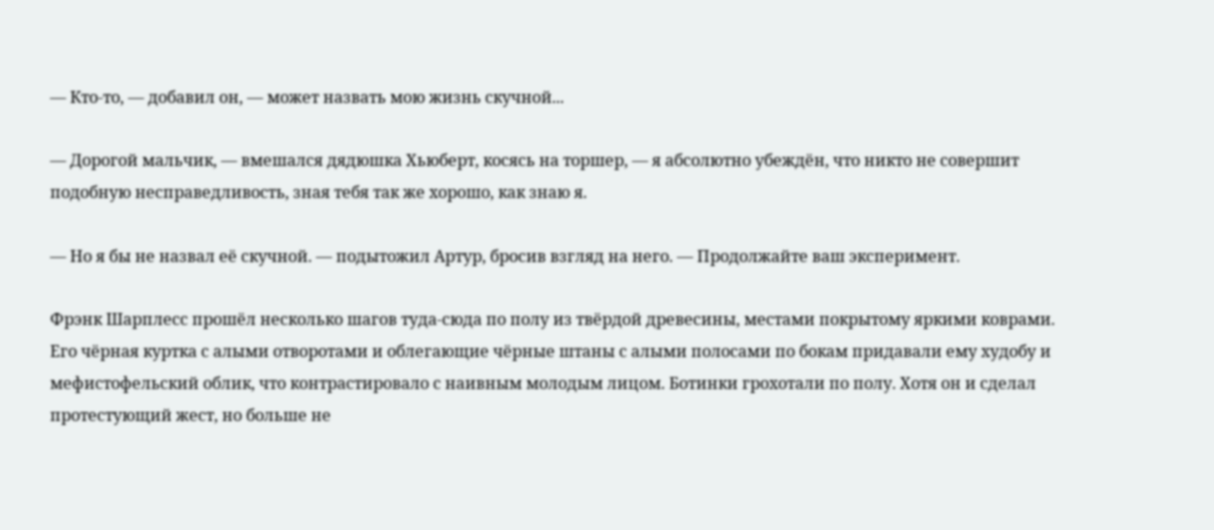— Кто-то, — добавил он, — может назвать мою жизнь скучной...

— Дорогой мальчик, — вмешался дядюшка Хьюберт, косясь на торшер, — я абсолютно убеждён, что никто не совершит подобную несправедливость, зная тебя так же хорошо, как знаю я.

— Но я бы не назвал её скучной. — подытожил Артур, бросив взгляд на него. — Продолжайте ваш эксперимент.

Фрэнк Шарплесс прошёл несколько шагов туда-сюда по полу из твёрдой древесины, местами покрытому яркими коврами. Его чёрная куртка с алыми отворотами и облегающие чёрные штаны с алыми полосами по бокам придавали ему худобу и мефистофельский облик, что контрастировало с наивным молодым лицом. Ботинки грохотали по полу. Хотя он и сделал протестующий жест, но больше не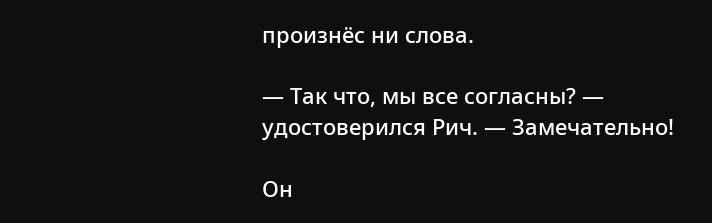произнёс ни слова.

— Так что, мы все согласны? — удостоверился Рич. — Замечательно!

Он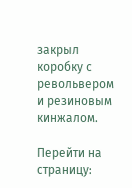закрыл коробку с револьвером и резиновым кинжалом.

Перейти на страницу: